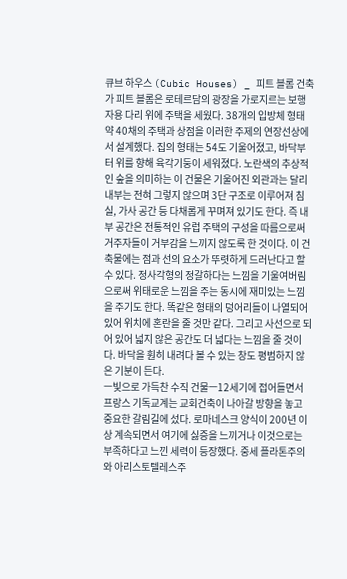큐브 하우스 (Cubic Houses) _ 피트 블롬 건축가 피트 블롬은 로테르담의 광장을 가로지르는 보행자용 다리 위에 주택을 세웠다. 38개의 입방체 형태 약 40채의 주택과 상점을 이러한 주제의 연장선상에서 설계했다. 집의 형태는 54도 기울어졌고, 바닥부터 위를 향해 육각기둥이 세워졌다. 노란색의 추상적인 숲을 의미하는 이 건물은 기울어진 외관과는 달리 내부는 전혀 그렇지 않으며 3단 구조로 이루어져 침실, 가사 공간 등 다채롭게 꾸며져 있기도 한다. 즉 내부 공간은 전통적인 유럽 주택의 구성을 따름으로써 거주자들이 거부감을 느끼지 않도록 한 것이다. 이 건축물에는 점과 선의 요소가 뚜렷하게 드러난다고 할 수 있다. 정사각형의 정갈하다는 느낌을 기울여버림으로써 위태로운 느낌을 주는 동시에 재미있는 느낌을 주기도 한다. 똑같은 형태의 덩어리들이 나열되어 있어 위치에 혼란을 줄 것만 같다. 그리고 사선으로 되어 있어 넓지 않은 공간도 더 넓다는 느낌을 줄 것이다. 바닥을 훤히 내려다 볼 수 있는 창도 평범하지 않은 기분이 든다.
ㅡ빛으로 가득찬 수직 건물ㅡ12세기에 접어들면서 프랑스 기독교계는 교회건축이 나아갈 방향을 놓고 중요한 갈림길에 섰다. 로마네스크 양식이 200년 이상 계속되면서 여기에 싫증을 느끼거나 이것으로는 부족하다고 느낀 세력이 등장했다. 중세 플라톤주의와 아리스토텔레스주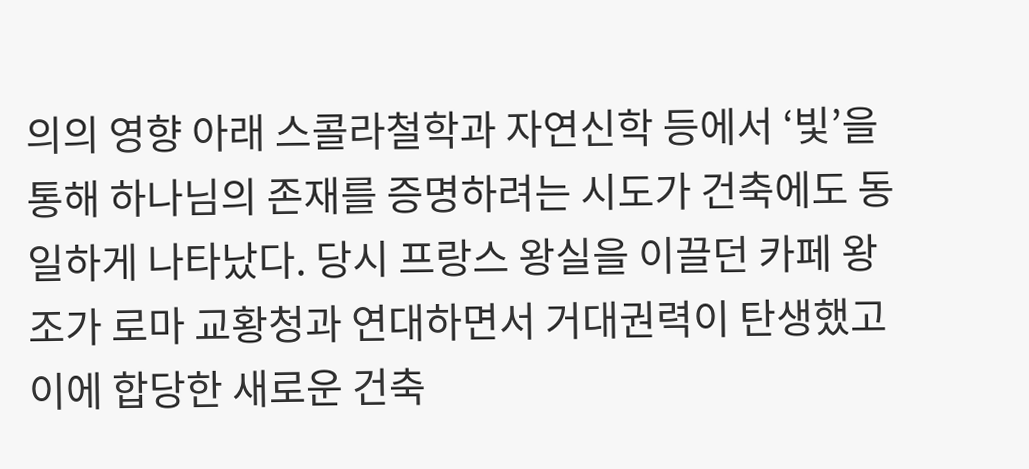의의 영향 아래 스콜라철학과 자연신학 등에서 ‘빛’을 통해 하나님의 존재를 증명하려는 시도가 건축에도 동일하게 나타났다. 당시 프랑스 왕실을 이끌던 카페 왕조가 로마 교황청과 연대하면서 거대권력이 탄생했고 이에 합당한 새로운 건축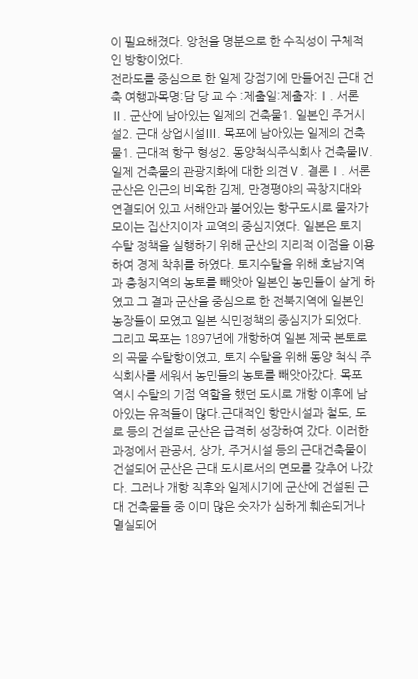이 필요해졌다. 앙천을 명분으로 한 수직성이 구체적인 방향이었다.
전라도를 중심으로 한 일제 강점기에 만들어진 근대 건축 여행과목명:담 당 교 수 :제출일:제출자:Ⅰ. 서론Ⅱ. 군산에 남아있는 일제의 건축물1. 일본인 주거시설2. 근대 상업시설Ⅲ. 목포에 남아있는 일제의 건축물1. 근대적 항구 형성2. 동양척식주식회사 건축물Ⅳ. 일제 건축물의 관광지화에 대한 의견Ⅴ. 결론Ⅰ. 서론군산은 인근의 비옥한 김제, 만경평야의 곡창지대와 연결되어 있고 서해안과 붙어있는 항구도시로 물자가 모이는 집산지이자 교역의 중심지였다. 일본은 토지 수탈 정책을 실행하기 위해 군산의 지리적 이점을 이용하여 경제 착취를 하였다. 토지수탈을 위해 호남지역과 충청지역의 농토를 빼앗아 일본인 농민들이 살게 하였고 그 결과 군산을 중심으로 한 전북지역에 일본인 농장들이 모였고 일본 식민정책의 중심지가 되었다. 그리고 목포는 1897년에 개항하여 일본 제국 본토로의 곡물 수탈항이였고, 토지 수탈을 위해 동양 척식 주식회사를 세워서 농민들의 농토를 빼앗아갔다. 목포 역시 수탈의 기점 역할을 했던 도시로 개항 이후에 남아있는 유적들이 많다.근대적인 항만시설과 철도, 도로 등의 건설로 군산은 급격히 성장하여 갔다. 이러한 과정에서 관공서, 상가, 주거시설 등의 근대건축물이 건설되어 군산은 근대 도시로서의 면모를 갖추어 나갔다. 그러나 개항 직후와 일제시기에 군산에 건설된 근대 건축물들 중 이미 많은 숫자가 심하게 훼손되거나 멸실되어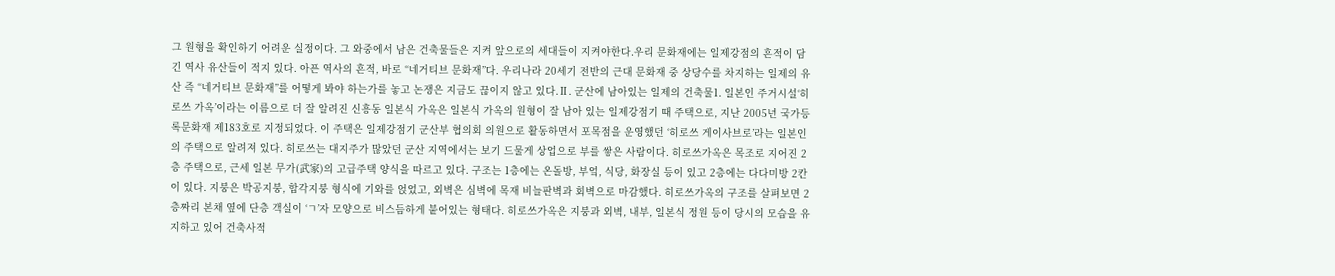그 원형을 확인하기 어려운 실정이다. 그 와중에서 남은 건축물들은 지켜 앞으로의 세대들이 지켜야한다.우리 문화재에는 일제강점의 흔적이 담긴 역사 유산들이 적지 있다. 아픈 역사의 흔적, 바로 “네거티브 문화재”다. 우리나라 20세기 전반의 근대 문화재 중 상당수를 차지하는 일제의 유산 즉 “네거티브 문화재”를 어떻게 봐야 하는가를 놓고 논쟁은 지금도 끊이지 않고 있다.Ⅱ. 군산에 남아있는 일제의 건축물1. 일본인 주거시설‘히로쓰 가옥’이라는 이름으로 더 잘 알려진 신흥동 일본식 가옥은 일본식 가옥의 원형이 잘 남아 있는 일제강점기 때 주택으로, 지난 2005년 국가등록문화재 제183호로 지정되었다. 이 주택은 일제강점기 군산부 협의회 의원으로 활동하면서 포목점을 운영했던 ‘히로쓰 게이사브로’라는 일본인의 주택으로 알려져 있다. 히로쓰는 대지주가 많았던 군산 지역에서는 보기 드물게 상업으로 부를 쌓은 사람이다. 히로쓰가옥은 목조로 지어진 2층 주택으로, 근세 일본 무가(武家)의 고급주택 양식을 따르고 있다. 구조는 1층에는 온돌방, 부엌, 식당, 화장실 등이 있고 2층에는 다다미방 2칸이 있다. 지붕은 박공지붕, 합각지붕 형식에 기와를 얹었고, 외벽은 심벽에 목재 비늘판벽과 회벽으로 마감했다. 히로쓰가옥의 구조를 살펴보면 2층짜리 본채 옆에 단층 객실이 ‘ㄱ’자 모양으로 비스듬하게 붙어있는 형태다. 히로쓰가옥은 지붕과 외벽, 내부, 일본식 정원 등이 당시의 모습을 유지하고 있어 건축사적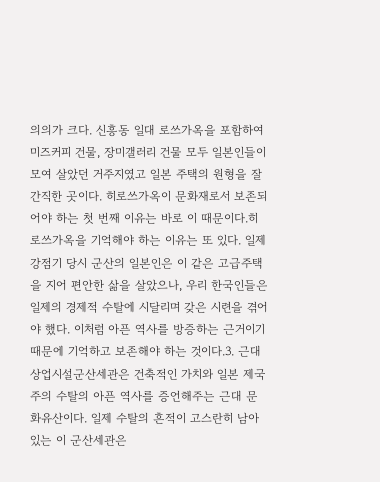의의가 크다. 신흥동 일대 로쓰가옥을 포함하여 미즈커피 건물, 장미갤러리 건물 모두 일본인들이 모여 살았던 거주지였고 일본 주택의 원형을 잘 간직한 곳이다. 히로쓰가옥이 문화재로서 보존되어야 하는 첫 번째 이유는 바로 이 때문이다.히로쓰가옥을 기억해야 하는 이유는 또 있다. 일제강점기 당시 군산의 일본인은 이 같은 고급주택을 지어 편안한 삶을 살았으나, 우리 한국인들은 일제의 경제적 수탈에 시달리며 갖은 시련을 겪어야 했다. 이처럼 아픈 역사를 방증하는 근거이기 때문에 기억하고 보존해야 하는 것이다.3. 근대 상업시설군산세관은 건축적인 가치와 일본 제국주의 수탈의 아픈 역사를 증언해주는 근대 문화유산이다. 일제 수탈의 흔적이 고스란히 남아있는 이 군산세관은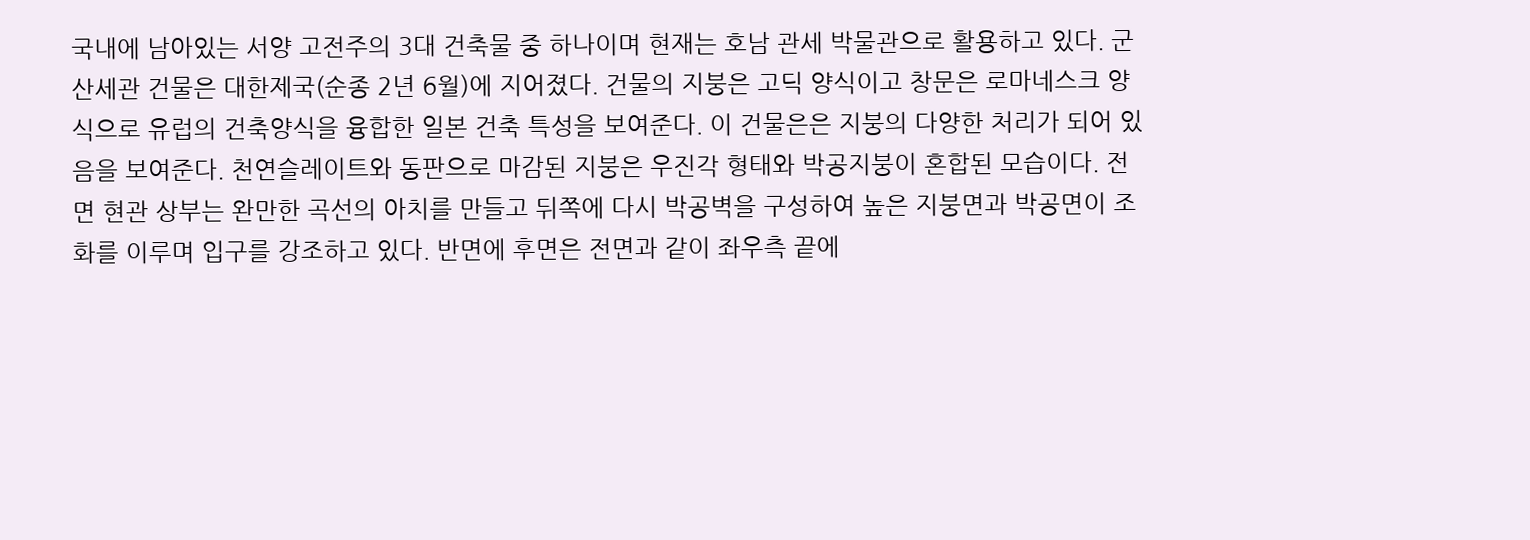국내에 남아있는 서양 고전주의 3대 건축물 중 하나이며 현재는 호남 관세 박물관으로 활용하고 있다. 군산세관 건물은 대한제국(순종 2년 6월)에 지어졌다. 건물의 지붕은 고딕 양식이고 창문은 로마네스크 양식으로 유럽의 건축양식을 융합한 일본 건축 특성을 보여준다. 이 건물은은 지붕의 다양한 처리가 되어 있음을 보여준다. 천연슬레이트와 동판으로 마감된 지붕은 우진각 형태와 박공지붕이 혼합된 모습이다. 전면 현관 상부는 완만한 곡선의 아치를 만들고 뒤쪽에 다시 박공벽을 구성하여 높은 지붕면과 박공면이 조화를 이루며 입구를 강조하고 있다. 반면에 후면은 전면과 같이 좌우측 끝에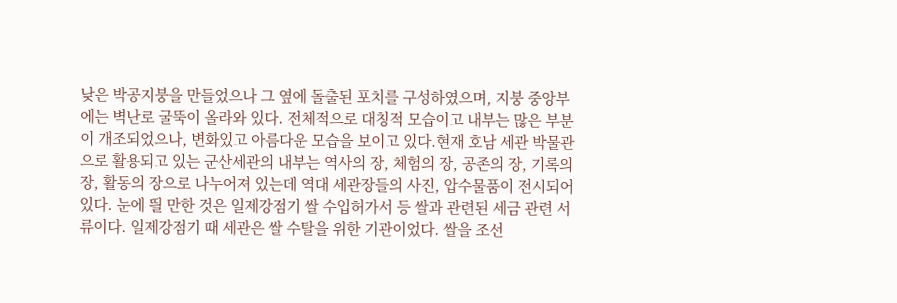낮은 박공지붕을 만들었으나 그 옆에 돌출된 포치를 구성하였으며, 지붕 중앙부에는 벽난로 굴뚝이 올라와 있다. 전체적으로 대칭적 모습이고 내부는 많은 부분이 개조되었으나, 변화있고 아름다운 모습을 보이고 있다.현재 호남 세관 박물관으로 활용되고 있는 군산세관의 내부는 역사의 장, 체험의 장, 공존의 장, 기록의 장, 활동의 장으로 나누어져 있는데 역대 세관장들의 사진, 압수물품이 전시되어 있다. 눈에 띌 만한 것은 일제강점기 쌀 수입허가서 등 쌀과 관련된 세금 관련 서류이다. 일제강점기 때 세관은 쌀 수탈을 위한 기관이었다. 쌀을 조선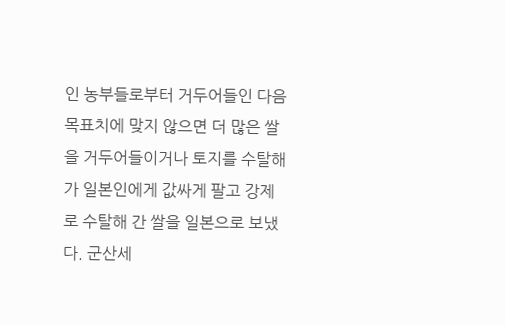인 농부들로부터 거두어들인 다음 목표치에 맞지 않으면 더 많은 쌀을 거두어들이거나 토지를 수탈해가 일본인에게 값싸게 팔고 강제로 수탈해 간 쌀을 일본으로 보냈다. 군산세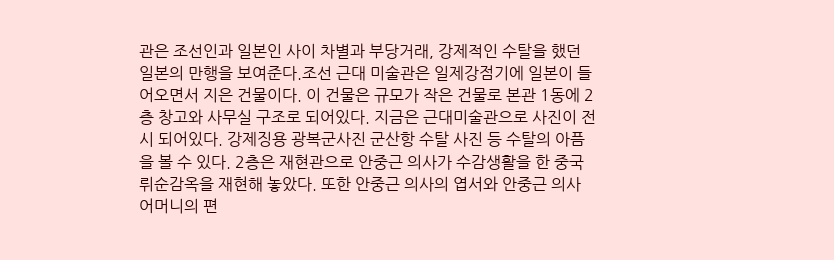관은 조선인과 일본인 사이 차별과 부당거래, 강제적인 수탈을 했던 일본의 만행을 보여준다.조선 근대 미술관은 일제강점기에 일본이 들어오면서 지은 건물이다. 이 건물은 규모가 작은 건물로 본관 1동에 2층 창고와 사무실 구조로 되어있다. 지금은 근대미술관으로 사진이 전시 되어있다. 강제징용 광복군사진 군산항 수탈 사진 등 수탈의 아픔을 볼 수 있다. 2층은 재현관으로 안중근 의사가 수감생활을 한 중국 뤼순감옥을 재현해 놓았다. 또한 안중근 의사의 엽서와 안중근 의사 어머니의 편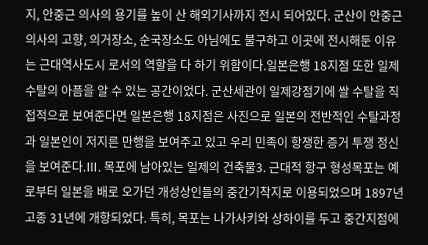지, 안중근 의사의 용기를 높이 산 해외기사까지 전시 되어있다. 군산이 안중근 의사의 고향, 의거장소, 순국장소도 아님에도 불구하고 이곳에 전시해둔 이유는 근대역사도시 로서의 역할을 다 하기 위함이다.일본은행 18지점 또한 일제 수탈의 아픔을 알 수 있는 공간이었다. 군산세관이 일제강점기에 쌀 수탈을 직접적으로 보여준다면 일본은행 18지점은 사진으로 일본의 전반적인 수탈과정과 일본인이 저지른 만행을 보여주고 있고 우리 민족이 항쟁한 증거 투쟁 정신을 보여준다.Ⅲ. 목포에 남아있는 일제의 건축물3. 근대적 항구 형성목포는 예로부터 일본을 배로 오가던 개성상인들의 중간기착지로 이용되었으며 1897년 고종 31년에 개항되었다. 특히, 목포는 나가사키와 상하이를 두고 중간지점에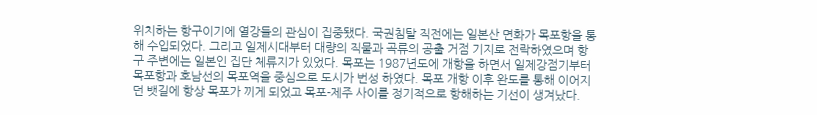위치하는 항구이기에 열강들의 관심이 집중됐다. 국권침탈 직전에는 일본산 면화가 목포항을 통해 수입되었다. 그리고 일제시대부터 대량의 직물과 곡류의 공출 거점 기지로 전락하였으며 항구 주변에는 일본인 집단 체류지가 있었다. 목포는 1987년도에 개항을 하면서 일제강점기부터 목포항과 호남선의 목포역을 중심으로 도시가 번성 하였다. 목포 개항 이후 완도를 통해 이어지던 뱃길에 항상 목포가 끼게 되었고 목포-제주 사이를 정기적으로 항해하는 기선이 생겨났다.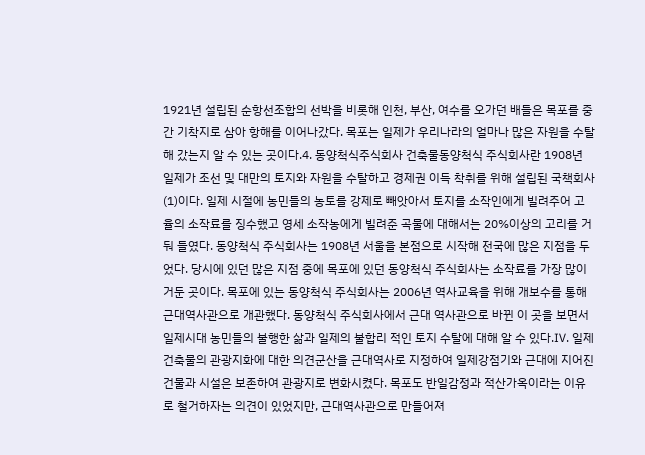1921년 설립된 순항선조합의 선박을 비롯해 인천, 부산, 여수를 오가던 배들은 목포를 중간 기착지로 삼아 항해를 이어나갔다. 목포는 일제가 우리나라의 얼마나 많은 자원을 수탈해 갔는지 알 수 있는 곳이다.4. 동양척식주식회사 건축물동양척식 주식회사란 1908년 일제가 조선 및 대만의 토지와 자원을 수탈하고 경제권 이득 착취를 위해 설립된 국책회사(1)이다. 일제 시절에 농민들의 농토를 강제로 빼앗아서 토지를 소작인에게 빌려주어 고율의 소작료를 징수했고 영세 소작농에게 빌려준 곡물에 대해서는 20%이상의 고리를 거둬 들였다. 동양척식 주식회사는 1908년 서울을 본점으로 시작해 전국에 많은 지점을 두었다. 당시에 있던 많은 지점 중에 목포에 있던 동양척식 주식회사는 소작료를 가장 많이 거둔 곳이다. 목포에 있는 동양척식 주식회사는 2006년 역사교육을 위해 개보수를 통해 근대역사관으로 개관했다. 동양척식 주식회사에서 근대 역사관으로 바뀐 이 곳을 보면서 일제시대 농민들의 불행한 삶과 일제의 불합리 적인 토지 수탈에 대해 알 수 있다.Ⅳ. 일제 건축물의 관광지화에 대한 의견군산을 근대역사로 지정하여 일제강점기와 근대에 지어진 건물과 시설은 보존하여 관광지로 변화시켰다. 목포도 반일감정과 적산가옥이라는 이유로 철거하자는 의견이 있었지만, 근대역사관으로 만들어져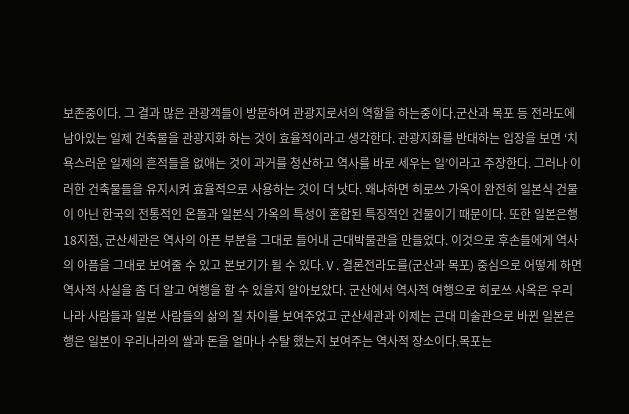보존중이다. 그 결과 많은 관광객들이 방문하여 관광지로서의 역할을 하는중이다.군산과 목포 등 전라도에 남아있는 일제 건축물을 관광지화 하는 것이 효율적이라고 생각한다. 관광지화를 반대하는 입장을 보면 ‘치욕스러운 일제의 흔적들을 없애는 것이 과거를 청산하고 역사를 바로 세우는 일’이라고 주장한다. 그러나 이러한 건축물들을 유지시켜 효율적으로 사용하는 것이 더 낫다. 왜냐하면 히로쓰 가옥이 완전히 일본식 건물이 아닌 한국의 전통적인 온돌과 일본식 가옥의 특성이 혼합된 특징적인 건물이기 때문이다. 또한 일본은행 18지점, 군산세관은 역사의 아픈 부분을 그대로 들어내 근대박물관을 만들었다. 이것으로 후손들에게 역사의 아픔을 그대로 보여줄 수 있고 본보기가 될 수 있다.Ⅴ. 결론전라도를(군산과 목포) 중심으로 어떻게 하면 역사적 사실을 좀 더 알고 여행을 할 수 있을지 알아보았다. 군산에서 역사적 여행으로 히로쓰 사옥은 우리나라 사람들과 일본 사람들의 삶의 질 차이를 보여주었고 군산세관과 이제는 근대 미술관으로 바뀐 일본은행은 일본이 우리나라의 쌀과 돈을 얼마나 수탈 했는지 보여주는 역사적 장소이다.목포는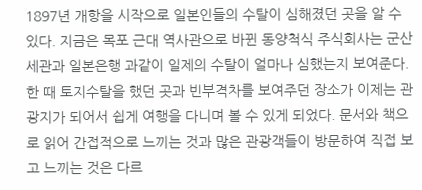1897년 개항을 시작으로 일본인들의 수탈이 심해졌던 곳을 알 수 있다. 지금은 목포 근대 역사관으로 바뀐 동양척식 주식회사는 군산세관과 일본은행 과같이 일제의 수탈이 얼마나 심했는지 보여준다. 한 때 토지수탈을 했던 곳과 빈부격차를 보여주던 장소가 이제는 관광지가 되어서 쉽게 여행을 다니며 볼 수 있게 되었다. 문서와 책으로 읽어 간접적으로 느끼는 것과 많은 관광객들이 방문하여 직접 보고 느끼는 것은 다르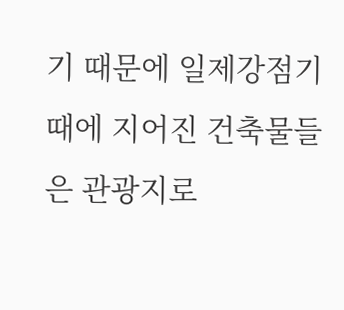기 때문에 일제강점기 때에 지어진 건축물들은 관광지로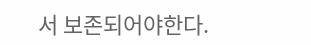서 보존되어야한다.